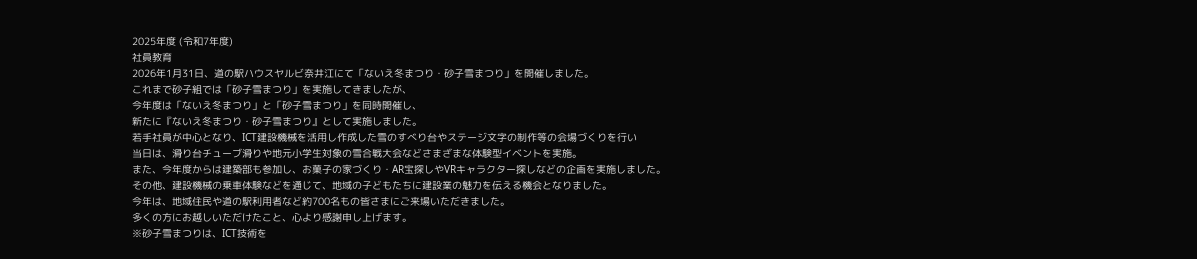2025年度 (令和7年度)
社員教育
2026年1月31日、道の駅ハウスヤルビ奈井江にて「ないえ冬まつり・砂子雪まつり」を開催しました。
これまで砂子組では「砂子雪まつり」を実施してきましたが、
今年度は「ないえ冬まつり」と「砂子雪まつり」を同時開催し、
新たに『ないえ冬まつり・砂子雪まつり』として実施しました。
若⼿社員が中⼼となり、ICT建設機械を活⽤し作成した雪のすべり台やステージ⽂字の制作等の会場づくりを行い
当日は、滑り台チューブ滑りや地元⼩学⽣対象の雪合戦大会などさまざまな体験型イベントを実施。
また、今年度からは建築部も参加し、お菓子の家づくり・AR宝探しやVRキャラクター探しなどの企画を実施しました。
その他、建設機械の乗車体験などを通じて、地域の子どもたちに建設業の魅力を伝える機会となりました。
今年は、地域住民や道の駅利用者など約700名もの皆さまにご来場いただきました。
多くの方にお越しいただけたこと、心より感謝申し上げます。
※砂⼦雪まつりは、ICT技術を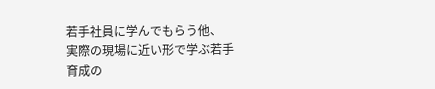若⼿社員に学んでもらう他、
実際の現場に近い形で学ぶ若手育成の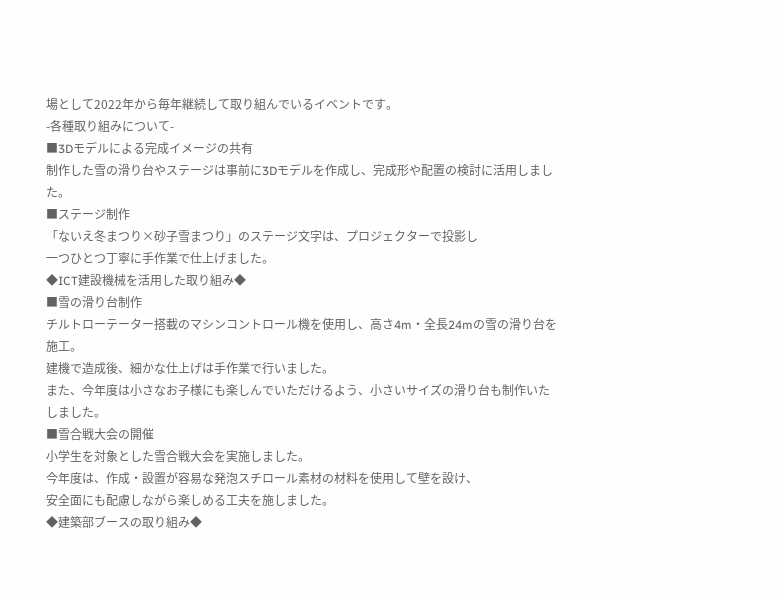場として2022年から毎年継続して取り組んでいるイベントです。
-各種取り組みについて-
■3Dモデルによる完成イメージの共有
制作した雪の滑り台やステージは事前に3Dモデルを作成し、完成形や配置の検討に活用しました。
■ステージ制作
「ないえ冬まつり×砂子雪まつり」のステージ文字は、プロジェクターで投影し
一つひとつ丁寧に手作業で仕上げました。
◆ICT建設機械を活用した取り組み◆
■雪の滑り台制作
チルトローテーター搭載のマシンコントロール機を使用し、高さ4m・全長24mの雪の滑り台を施工。
建機で造成後、細かな仕上げは手作業で行いました。
また、今年度は小さなお子様にも楽しんでいただけるよう、小さいサイズの滑り台も制作いたしました。
■雪合戦大会の開催
小学生を対象とした雪合戦大会を実施しました。
今年度は、作成・設置が容易な発泡スチロール素材の材料を使用して壁を設け、
安全面にも配慮しながら楽しめる工夫を施しました。
◆建築部ブースの取り組み◆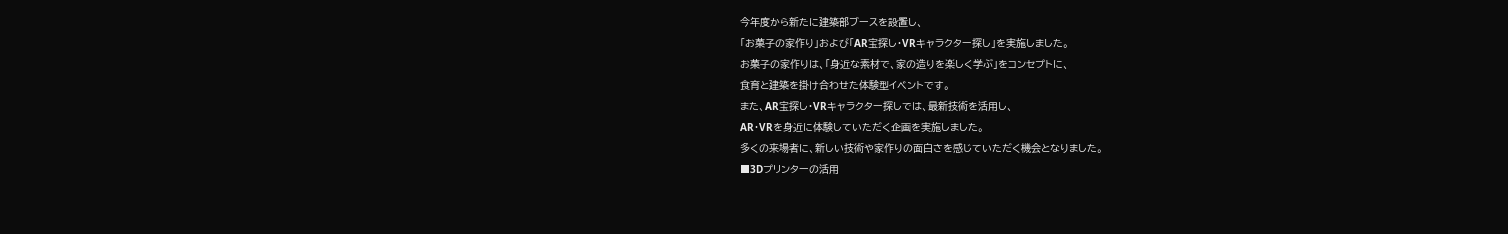今年度から新たに建築部ブースを設置し、
「お菓子の家作り」および「AR宝探し・VRキャラクター探し」を実施しました。
お菓子の家作りは、「身近な素材で、家の造りを楽しく学ぶ」をコンセプトに、
食育と建築を掛け合わせた体験型イベントです。
また、AR宝探し・VRキャラクター探しでは、最新技術を活用し、
AR・VRを身近に体験していただく企画を実施しました。
多くの来場者に、新しい技術や家作りの面白さを感じていただく機会となりました。
■3Dプリンターの活用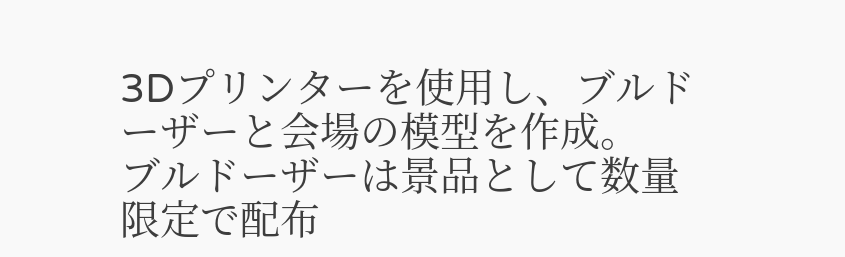3Dプリンターを使用し、ブルドーザーと会場の模型を作成。
ブルドーザーは景品として数量限定で配布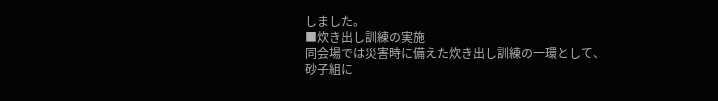しました。
■炊き出し訓練の実施
同会場では災害時に備えた炊き出し訓練の一環として、
砂子組に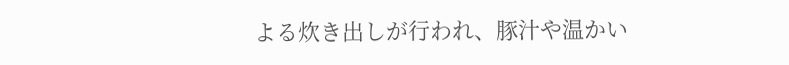よる炊き出しが行われ、豚汁や温かい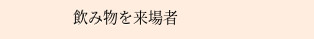飲み物を来場者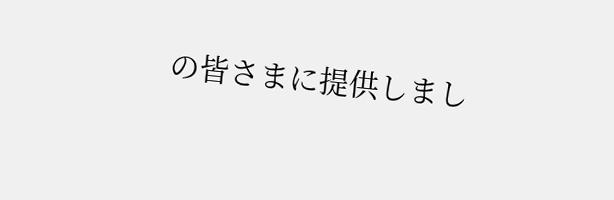の皆さまに提供しまし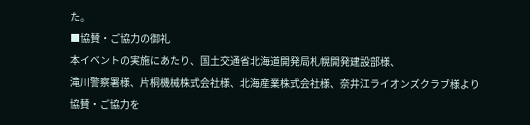た。
■協賛・ご協力の御礼
本イベントの実施にあたり、国土交通省北海道開発局札幌開発建設部様、
滝川警察署様、片桐機械株式会社様、北海産業株式会社様、奈井江ライオンズクラブ様より
協賛・ご協力を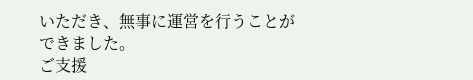いただき、無事に運営を行うことができました。
ご支援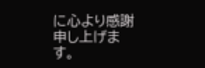に心より感謝申し上げます。